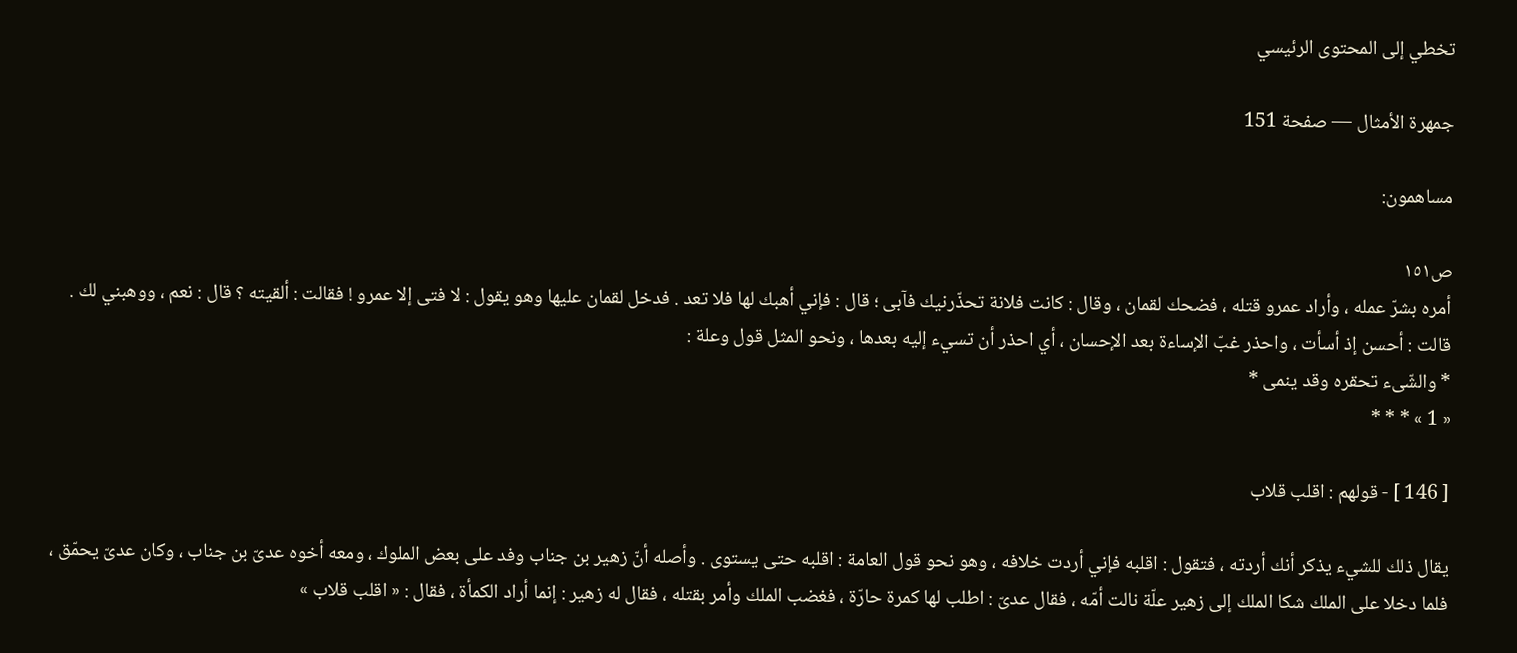تخطي إلى المحتوى الرئيسي

جمهرة الأمثال — صفحة 151

مساهمون:

ص١٥١
أمره بشرّ عمله ، وأراد عمرو قتله ، فضحك لقمان ، وقال : كانت فلانة تحذّرنيك فآبى ؛ قال : فإني أهبك لها فلا تعد . فدخل لقمان عليها وهو يقول : لا فتى إلا عمرو ! فقالت : ألقيته ؟ قال : نعم ، ووهبني لك . قالت : أحسن إذ أسأت ، واحذر غبّ الإساءة بعد الإحسان ، أي احذر أن تسيء إليه بعدها ، ونحو المثل قول وعلة :
* والشّىء تحقره وقد ينمى *
« 1 » * * *

[ 146 ] - قولهم : اقلب قلاب

يقال ذلك للشيء يذكر أنك أردته ، فتقول : اقلبه فإني أردت خلافه ، وهو نحو قول العامة : اقلبه حتى يستوى . وأصله أنّ زهير بن جناب وفد على بعض الملوك ، ومعه أخوه عدىّ بن جناب ، وكان عدىّ يحمّق ، فلما دخلا على الملك شكا الملك إلى زهير علّة نالت أمّه ، فقال عدىّ : اطلب لها كمرة حارّة ، فغضب الملك وأمر بقتله ، فقال له زهير : إنما أراد الكمأة ، فقال : « اقلب قلاب »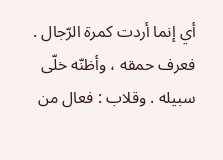أي إنما أردت كمرة الرّجال . فعرف حمقه ، وأظنّه خلّى سبيله . وقلاب : فعال من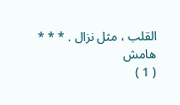القلب ، مثل نزال . * * *
هامش
( 1 )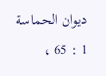ديوان الحماسة 1 : 65 ،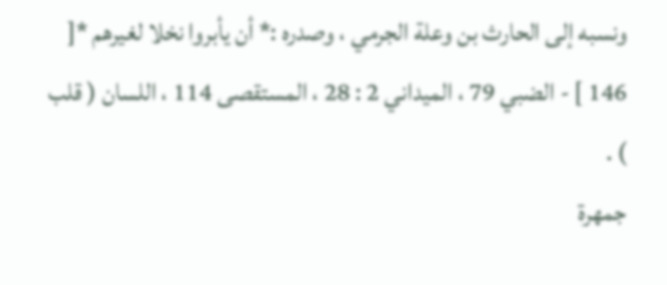ونسبه إلى الحارث بن وعلة الجرمي ، وصدره :* أن يأبروا نخلا لغيرهم *[ 146 ] - الضبي 79 ، الميداني 2 : 28 ، المستقصى 114 ، اللسان ( قلب ) .
جمهرة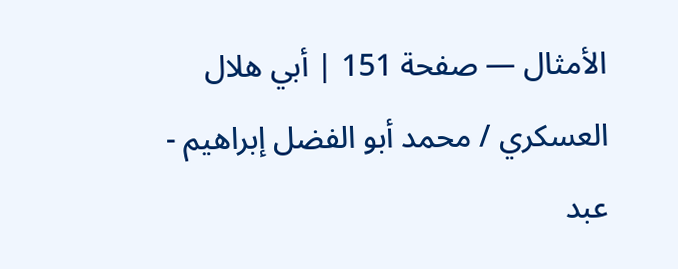الأمثال — صفحة 151 | أبي هلال العسكري / محمد أبو الفضل إبراهيم - عبد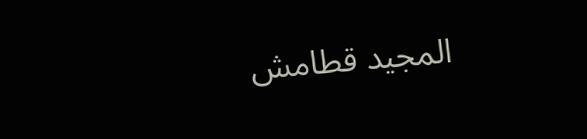المجيد قطامش